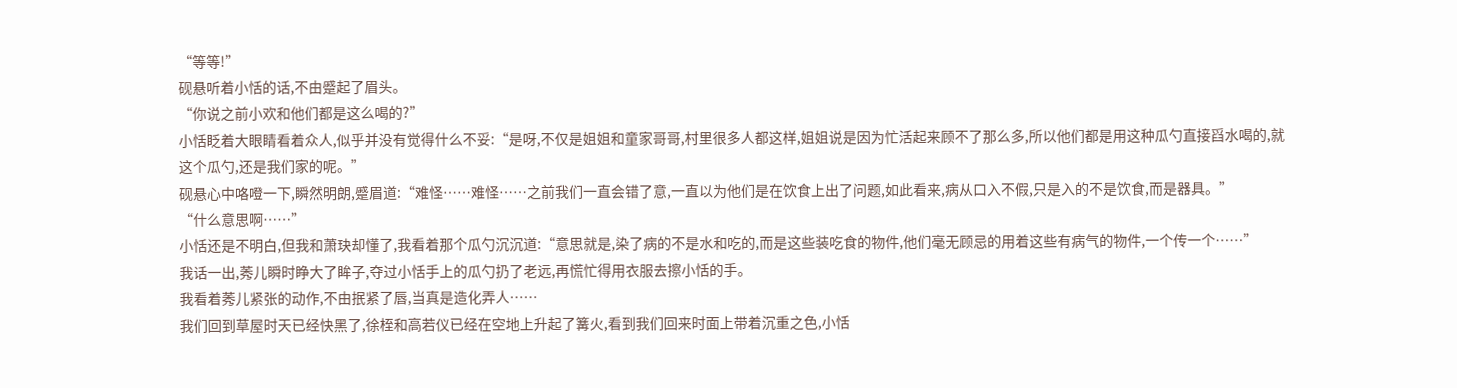“等等!”
砚悬听着小恬的话,不由蹙起了眉头。
“你说之前小欢和他们都是这么喝的?”
小恬眨着大眼睛看着众人,似乎并没有觉得什么不妥:“是呀,不仅是姐姐和童家哥哥,村里很多人都这样,姐姐说是因为忙活起来顾不了那么多,所以他们都是用这种瓜勺直接舀水喝的,就这个瓜勺,还是我们家的呢。”
砚悬心中咯噔一下,瞬然明朗,蹙眉道:“难怪……难怪……之前我们一直会错了意,一直以为他们是在饮食上出了问题,如此看来,病从口入不假,只是入的不是饮食,而是器具。”
“什么意思啊……”
小恬还是不明白,但我和萧玦却懂了,我看着那个瓜勺沉沉道:“意思就是,染了病的不是水和吃的,而是这些装吃食的物件,他们毫无顾忌的用着这些有病气的物件,一个传一个……”
我话一出,莠儿瞬时睁大了眸子,夺过小恬手上的瓜勺扔了老远,再慌忙得用衣服去擦小恬的手。
我看着莠儿紧张的动作,不由抿紧了唇,当真是造化弄人……
我们回到草屋时天已经快黑了,徐桎和高若仪已经在空地上升起了篝火,看到我们回来时面上带着沉重之色,小恬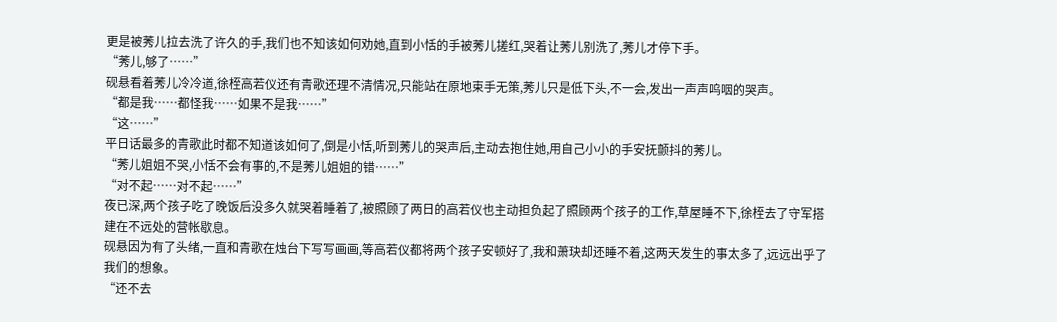更是被莠儿拉去洗了许久的手,我们也不知该如何劝她,直到小恬的手被莠儿搓红,哭着让莠儿别洗了,莠儿才停下手。
“莠儿,够了……”
砚悬看着莠儿冷冷道,徐桎高若仪还有青歌还理不清情况,只能站在原地束手无策,莠儿只是低下头,不一会,发出一声声呜咽的哭声。
“都是我……都怪我……如果不是我……”
“这……”
平日话最多的青歌此时都不知道该如何了,倒是小恬,听到莠儿的哭声后,主动去抱住她,用自己小小的手安抚颤抖的莠儿。
“莠儿姐姐不哭,小恬不会有事的,不是莠儿姐姐的错……”
“对不起……对不起……”
夜已深,两个孩子吃了晚饭后没多久就哭着睡着了,被照顾了两日的高若仪也主动担负起了照顾两个孩子的工作,草屋睡不下,徐桎去了守军搭建在不远处的营帐歇息。
砚悬因为有了头绪,一直和青歌在烛台下写写画画,等高若仪都将两个孩子安顿好了,我和萧玦却还睡不着,这两天发生的事太多了,远远出乎了我们的想象。
“还不去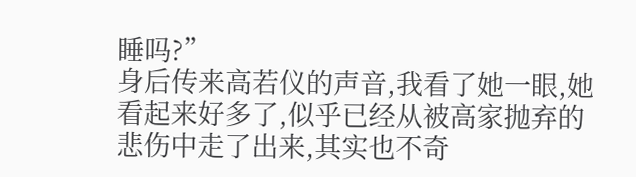睡吗?”
身后传来高若仪的声音,我看了她一眼,她看起来好多了,似乎已经从被高家抛弃的悲伤中走了出来,其实也不奇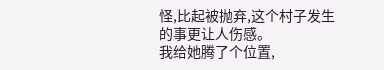怪,比起被抛弃,这个村子发生的事更让人伤感。
我给她腾了个位置,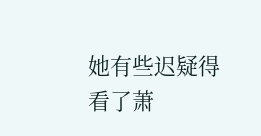她有些迟疑得看了萧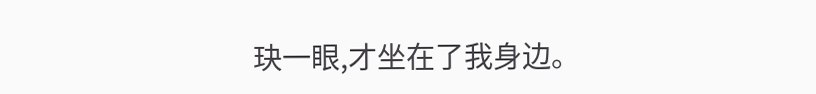玦一眼,才坐在了我身边。